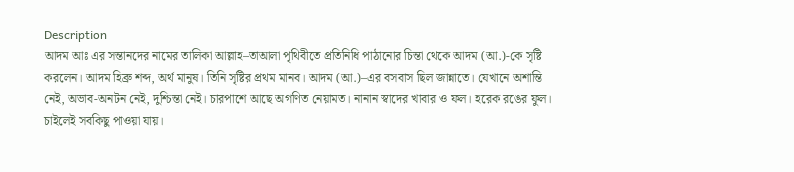Description
আদম আঃ এর সন্তানদের নামের তালিকা আল্লাহ–তাআলা পৃথিবীতে প্রতিনিধি পাঠানোর চিন্তা থেকে আদম (আ.)-কে সৃষ্টি করলেন। আদম হিব্রু শব্দ, অর্থ মানুষ। তিনি সৃষ্টির প্রথম মানব। আদম (আ.)–এর বসবাস ছিল জান্নাতে। যেখানে অশান্তি নেই, অভাব-অনটন নেই, দুশ্চিন্তা নেই। চারপাশে আছে অগণিত নেয়ামত। নানান স্বাদের খাবার ও ফল। হরেক রঙের ফুল। চাইলেই সবকিছু পাওয়া যায়।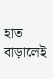হাত বাড়ালেই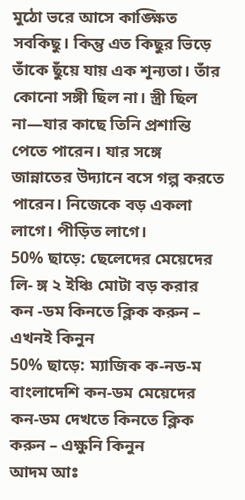মুঠো ভরে আসে কাঙ্ক্ষিত সবকিছু। কিন্তু এত কিছুর ভিড়ে তাঁকে ছুঁয়ে যায় এক শূন্যতা। তাঁর কোনো সঙ্গী ছিল না। স্ত্রী ছিল না—যার কাছে তিনি প্রশান্তি পেতে পারেন। যার সঙ্গে জান্নাতের উদ্যানে বসে গল্প করতে পারেন। নিজেকে বড় একলা লাগে। পীড়িত লাগে।
50% ছাড়ে: ছেলেদের মেয়েদের লি- ঙ্গ ২ ইঞ্চি মোটা বড় করার কন -ডম কিনতে ক্লিক করুন – এখনই কিনুন
50% ছাড়ে: ম্যাজিক ক-নড-ম বাংলাদেশি কন-ডম মেয়েদের কন-ডম দেখতে কিনতে ক্লিক করুন – এক্ষুনি কিনুন
আদম আঃ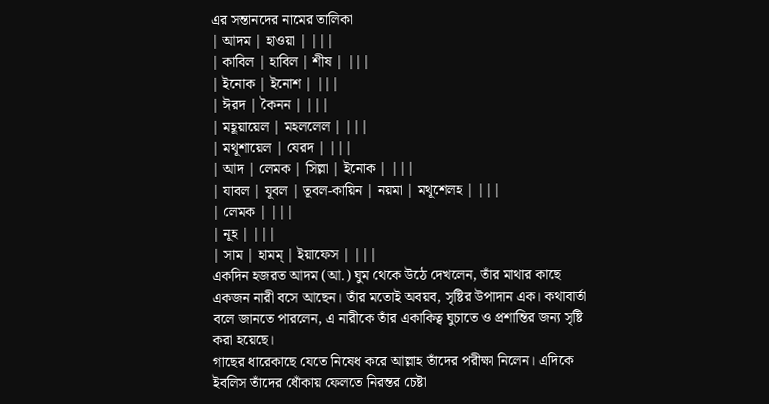এর সন্তানদের নামের তালিকা
| আদম | হাওয়া | |||
| কাবিল | হাবিল | শীষ | |||
| ইনোক | ইনোশ | |||
| ঈরদ | কৈনন | |||
| মহূয়ায়েল | মহললেল | |||
| মথূশায়েল | যেরদ | |||
| আদ | লেমক | সিল্লা | ইনোক | |||
| যাবল | যূবল | তূবল-কায়িন | নয়মা | মথূশেলহ | |||
| লেমক | |||
| নূহ | |||
| সাম | হামম্ | ইয়াফেস | |||
একদিন হজরত আদম (আ.) ঘুম থেকে উঠে দেখলেন, তাঁর মাথার কাছে একজন নারী বসে আছেন। তাঁর মতোই অবয়ব, সৃষ্টির উপাদান এক। কথাবার্তা বলে জানতে পারলেন, এ নারীকে তাঁর একাকিত্ব ঘুচাতে ও প্রশান্তির জন্য সৃষ্টি করা হয়েছে।
গাছের ধারেকাছে যেতে নিষেধ করে আল্লাহ তাঁদের পরীক্ষা নিলেন। এদিকে ইবলিস তাঁদের ধোঁকায় ফেলতে নিরন্তর চেষ্টা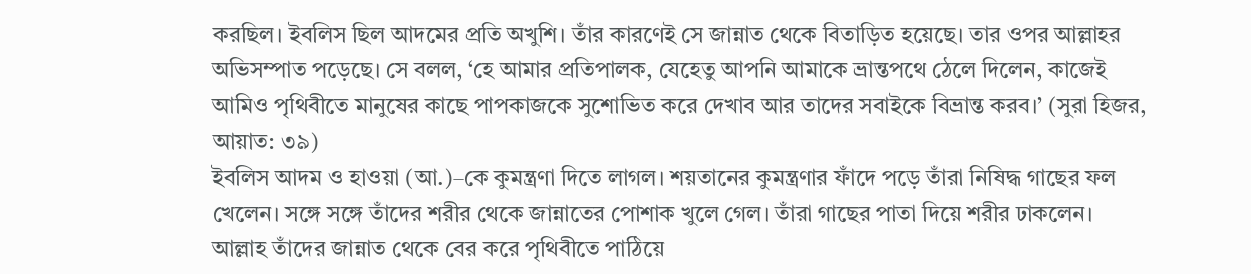করছিল। ইবলিস ছিল আদমের প্রতি অখুশি। তাঁর কারণেই সে জান্নাত থেকে বিতাড়িত হয়েছে। তার ওপর আল্লাহর অভিসম্পাত পড়েছে। সে বলল, ‘হে আমার প্রতিপালক, যেহেতু আপনি আমাকে ভ্রান্তপথে ঠেলে দিলেন, কাজেই আমিও পৃথিবীতে মানুষের কাছে পাপকাজকে সুশোভিত করে দেখাব আর তাদের সবাইকে বিভ্রান্ত করব।’ (সুরা হিজর, আয়াত: ৩৯)
ইবলিস আদম ও হাওয়া (আ.)–কে কুমন্ত্রণা দিতে লাগল। শয়তানের কুমন্ত্রণার ফাঁদে পড়ে তাঁরা নিষিদ্ধ গাছের ফল খেলেন। সঙ্গে সঙ্গে তাঁদের শরীর থেকে জান্নাতের পোশাক খুলে গেল। তাঁরা গাছের পাতা দিয়ে শরীর ঢাকলেন। আল্লাহ তাঁদের জান্নাত থেকে বের করে পৃথিবীতে পাঠিয়ে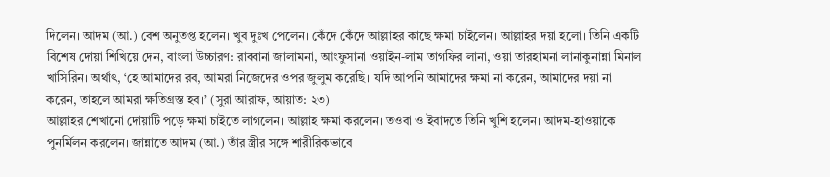দিলেন। আদম (আ.) বেশ অনুতপ্ত হলেন। খুব দুঃখ পেলেন। কেঁদে কেঁদে আল্লাহর কাছে ক্ষমা চাইলেন। আল্লাহর দয়া হলো। তিনি একটি বিশেষ দোয়া শিখিয়ে দেন, বাংলা উচ্চারণ: রাব্বানা জালামনা, আংফুসানা ওয়াইন-লাম তাগফির লানা, ওয়া তারহামনা লানাকুনান্না মিনাল খাসিরিন। অর্থাৎ, ‘হে আমাদের রব, আমরা নিজেদের ওপর জুলুম করেছি। যদি আপনি আমাদের ক্ষমা না করেন, আমাদের দয়া না করেন, তাহলে আমরা ক্ষতিগ্রস্ত হব।’ (সুরা আরাফ, আয়াত: ২৩)
আল্লাহর শেখানো দোয়াটি পড়ে ক্ষমা চাইতে লাগলেন। আল্লাহ ক্ষমা করলেন। তওবা ও ইবাদতে তিনি খুশি হলেন। আদম-হাওয়াকে পুনর্মিলন করলেন। জান্নাতে আদম (আ.) তাঁর স্ত্রীর সঙ্গে শারীরিকভাবে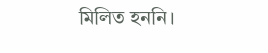মিলিত হননি।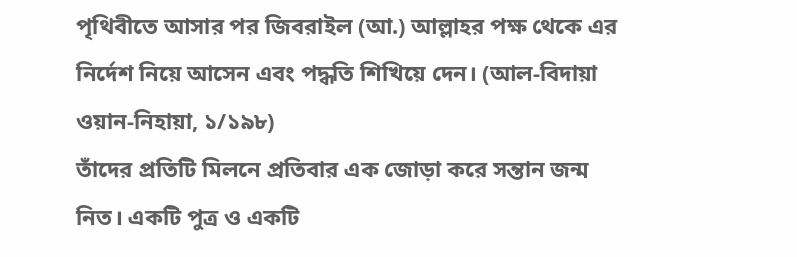পৃথিবীতে আসার পর জিবরাইল (আ.) আল্লাহর পক্ষ থেকে এর নির্দেশ নিয়ে আসেন এবং পদ্ধতি শিখিয়ে দেন। (আল-বিদায়া ওয়ান-নিহায়া, ১/১৯৮)
তাঁদের প্রতিটি মিলনে প্রতিবার এক জোড়া করে সন্তান জন্ম নিত। একটি পুত্র ও একটি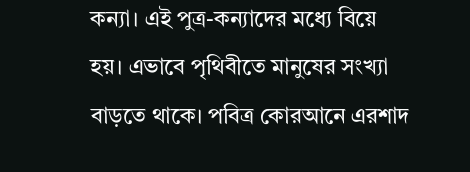কন্যা। এই পুত্র-কন্যাদের মধ্যে বিয়ে হয়। এভাবে পৃথিবীতে মানুষের সংখ্যা বাড়তে থাকে। পবিত্র কোরআনে এরশাদ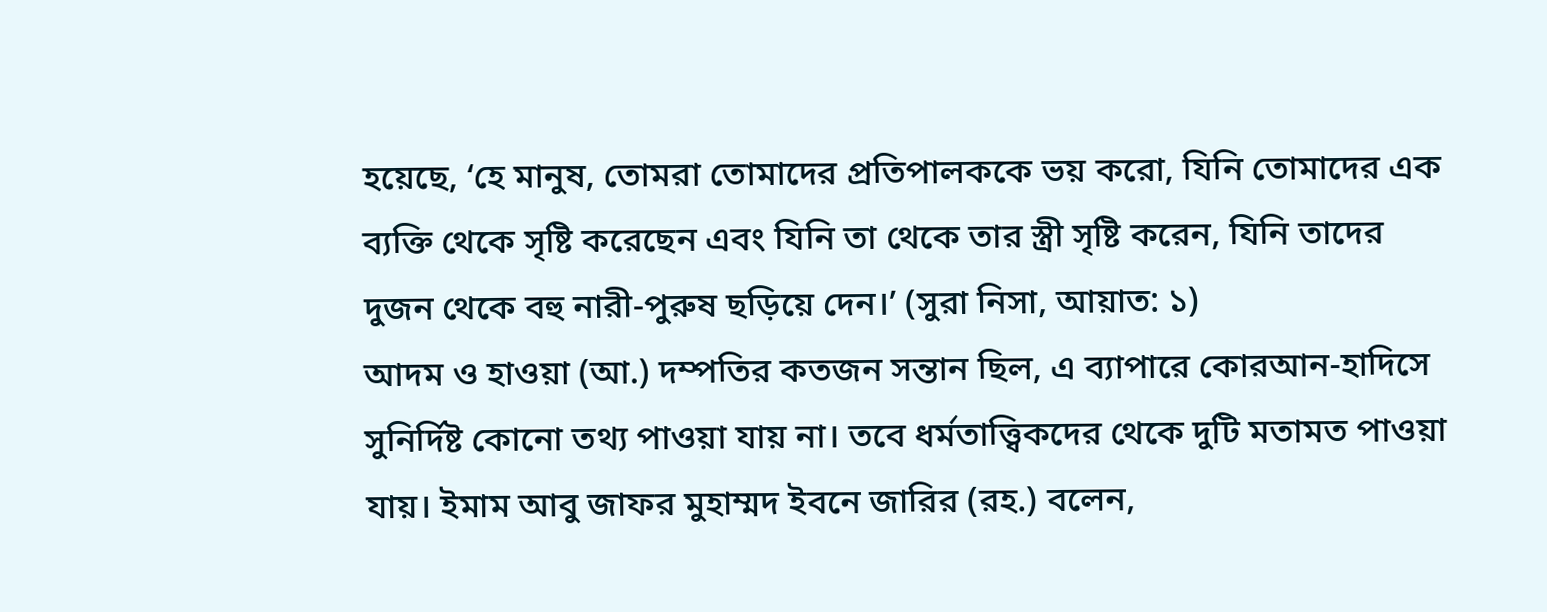হয়েছে, ‘হে মানুষ, তোমরা তোমাদের প্রতিপালককে ভয় করো, যিনি তোমাদের এক ব্যক্তি থেকে সৃষ্টি করেছেন এবং যিনি তা থেকে তার স্ত্রী সৃষ্টি করেন, যিনি তাদের দুজন থেকে বহু নারী-পুরুষ ছড়িয়ে দেন।’ (সুরা নিসা, আয়াত: ১)
আদম ও হাওয়া (আ.) দম্পতির কতজন সন্তান ছিল, এ ব্যাপারে কোরআন-হাদিসে সুনির্দিষ্ট কোনো তথ্য পাওয়া যায় না। তবে ধর্মতাত্ত্বিকদের থেকে দুটি মতামত পাওয়া যায়। ইমাম আবু জাফর মুহাম্মদ ইবনে জারির (রহ.) বলেন,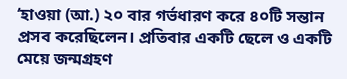‘হাওয়া (আ.) ২০ বার গর্ভধারণ করে ৪০টি সন্তান প্রসব করেছিলেন। প্রতিবার একটি ছেলে ও একটি মেয়ে জন্মগ্রহণ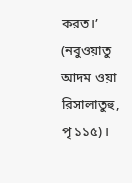করত।’ (নবুওয়াতু আদম ওয়া রিসালাতুহু, পৃ ১১৫)।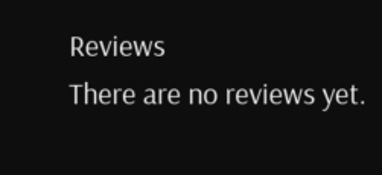Reviews
There are no reviews yet.